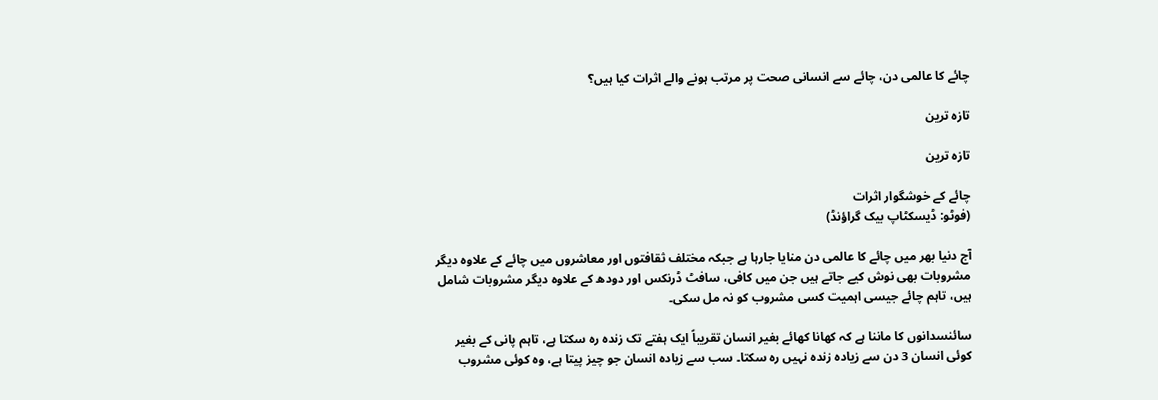چائے کا عالمی دن، چائے سے انسانی صحت پر مرتب ہونے والے اثرات کیا ہیں؟

تازہ ترین

تازہ ترین

چائے کے خوشگوار اثرات
(فوٹو: ڈیسکٹاپ بیک گراؤنڈ)

آج دنیا بھر میں چائے کا عالمی دن منایا جارہا ہے جبکہ مختلف ثقافتوں اور معاشروں میں چائے کے علاوہ دیگر مشروبات بھی نوش کیے جاتے ہیں جن میں کافی، سافٹ ڈرنکس اور دودھ کے علاوہ دیگر مشروبات شامل ہیں، تاہم چائے جیسی اہمیت کسی مشروب کو نہ مل سکی۔

سائنسدانوں کا ماننا ہے کہ کھانا کھائے بغیر انسان تقریباً ایک ہفتے تک زندہ رہ سکتا ہے، تاہم پانی کے بغیر  کوئی انسان 3 دن سے زیادہ زندہ نہیں رہ سکتا۔ سب سے زیادہ انسان جو چیز پیتا ہے، وہ کوئی مشروب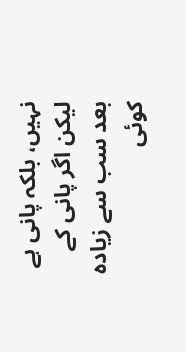نہیں، بلکہ پانی ہے لیکن اگر پانی کے بعد سب سے زیادہ کوئی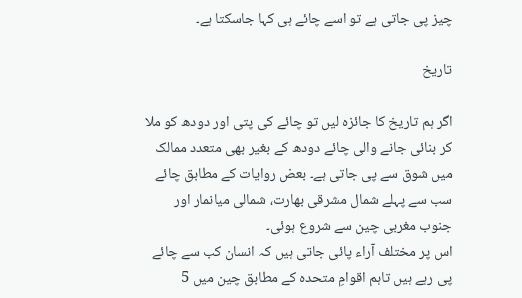چیز پی جاتی ہے تو اسے چائے ہی کہا جاسکتا ہے۔

تاریخ

اگر ہم تاریخ کا جائزہ لیں تو چائے کی پتی اور دودھ کو ملا کر بنائی جانے والی چائے دودھ کے بغیر بھی متعدد ممالک میں شوق سے پی جاتی ہے۔ بعض روایات کے مطابق چائے سب سے پہلے شمال مشرقی بھارت، شمالی میانمار اور جنوب مغربی چین سے شروع ہوئی۔
اس پر مختلف آراء پائی جاتی ہیں کہ انسان کب سے چائے پی رہے ہیں تاہم اقوامِ متحدہ کے مطابق چین میں 5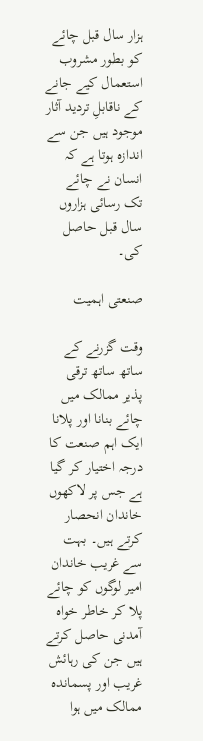ہزار سال قبل چائے کو بطور مشروب استعمال کیے جانے کے ناقابلِ تردید آثار موجود ہیں جن سے اندازہ ہوتا ہے کہ انسان نے چائے تک رسائی ہزاروں سال قبل حاصل کی۔

صنعتی اہمیت

وقت گزرنے کے ساتھ ساتھ ترقی پذیر ممالک میں چائے بنانا اور پلانا ایک اہم صنعت کا درجہ اختیار کر گیا ہے جس پر لاکھوں خاندان انحصار کرتے ہیں۔ بہت سے غریب خاندان امیر لوگوں کو چائے پلا کر خاطر خواہ آمدنی حاصل کرتے ہیں جن کی رہائش غریب اور پسماندہ ممالک میں ہوا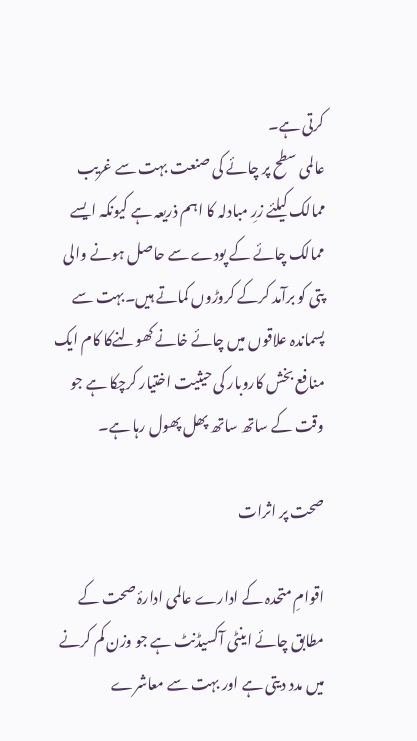کرتی ہے۔
عالمی سطح پر چائے کی صنعت بہت سے غریب ممالک کیلئے زرِ مبادلہ کا اہم ذریعہ ہے کیونکہ ایسے ممالک چائے کے پودے سے حاصل ہونے والی پتی کو برآمد کرکے کروڑوں کماتے ہیں۔بہت سے پسماندہ علاقوں میں چائے خانے کھولنےکا کام ایک منافع بخش کاروبار کی حیثیت اختیار کرچکا ہے جو وقت کے ساتھ ساتھ پھل پھول رہا ہے۔

صحت پر اثرات

اقوامِ متحدہ کے ادارے عالمی ادارۂ صحت کے مطابق چائے اینٹی آکسیڈنٹ ہے جو وزن کم کرنے میں مدد دیتی ہے اور بہت سے معاشرے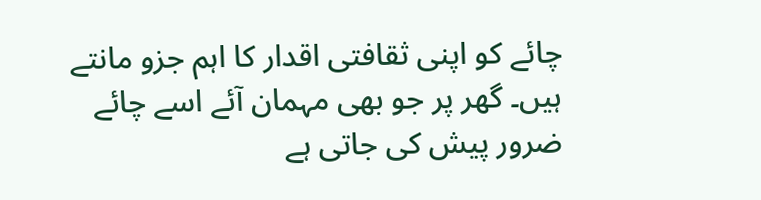چائے کو اپنی ثقافتی اقدار کا اہم جزو مانتے ہیں۔ گھر پر جو بھی مہمان آئے اسے چائے ضرور پیش کی جاتی ہے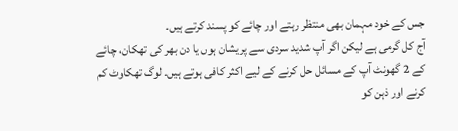جس کے خود مہمان بھی منتظر رہتے اور چائے کو پسند کرتے ہیں۔
آج کل گرمی ہے لیکن اگر آپ شدید سردی سے پریشان ہوں یا دن بھر کی تھکان، چائے کے 2 گھونٹ آپ کے مسائل حل کرنے کے لیے اکثر کافی ہوتے ہیں۔ لوگ تھکاوٹ کم کرنے اور ذہن کو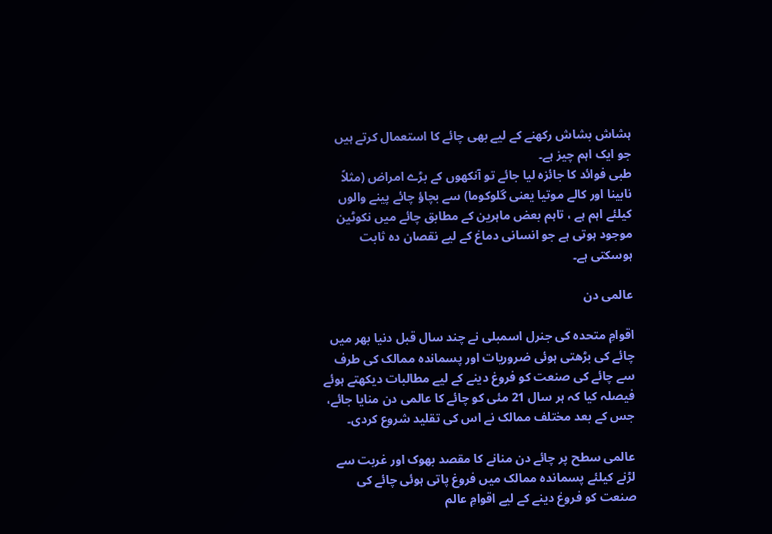ہشاش بشاش رکھنے کے لیے بھی چائے کا استعمال کرتے ہیں جو ایک اہم چیز ہے۔
طبی فوائد کا جائزہ لیا جائے تو آنکھوں کے بڑے امراض (مثلاً نابینا اور کالے موتیا یعنی گلوکوما) سے بچاؤ چائے پینے والوں کیلئے اہم ہے ، تاہم بعض ماہرین کے مطابق چائے میں نکوٹین موجود ہوتی ہے جو انسانی دماغ کے لیے نقصان دہ ثابت ہوسکتی ہے۔

عالمی دن

اقوامِ متحدہ کی جنرل اسمبلی نے چند سال قبل دنیا بھر میں چائے کی بڑھتی ہوئی ضروریات اور پسماندہ ممالک کی طرف سے چائے کی صنعت کو فروغ دینے کے لیے مطالبات دیکھتے ہوئے فیصلہ کیا کہ ہر سال 21 مئی کو چائے کا عالمی دن منایا جائے، جس کے بعد مختلف ممالک نے اس کی تقلید شروع کردی۔

عالمی سطح پر چائے دن منانے کا مقصد بھوک اور غربت سے لڑنے کیلئے پسماندہ ممالک میں فروغ پاتی ہوئی چائے کی صنعت کو فروغ دینے کے لیے اقوامِ عالم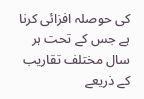کی حوصلہ افزائی کرنا ہے جس کے تحت ہر سال مختلف تقاریب کے ذریعے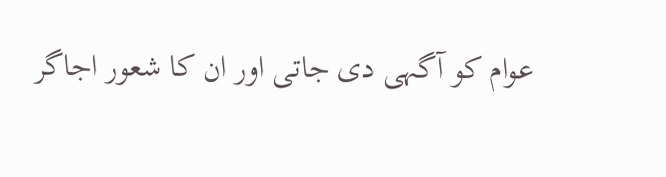عوام کو آگہی دی جاتی اور ان کا شعور اجاگر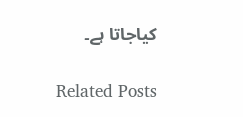کیاجاتا ہے۔

Related Posts